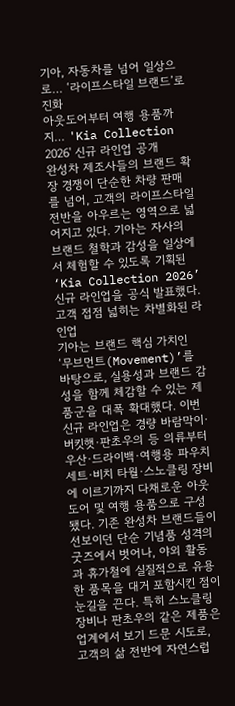기아, 자동차를 넘어 일상으로… ‘라이프스타일 브랜드’로 진화
아웃도어부터 여행 용품까지… 'Kia Collection 2026' 신규 라인업 공개
완성차 제조사들의 브랜드 확장 경쟁이 단순한 차량 판매를 넘어, 고객의 라이프스타일 전반을 아우르는 영역으로 넓어지고 있다. 기아는 자사의 브랜드 철학과 감성을 일상에서 체험할 수 있도록 기획된 ‘Kia Collection 2026’ 신규 라인업을 공식 발표했다.
고객 접점 넓히는 차별화된 라인업
기아는 브랜드 핵심 가치인 ‘무브먼트(Movement)’를 바탕으로, 실용성과 브랜드 감성을 함께 체감할 수 있는 제품군을 대폭 확대했다. 이번 신규 라인업은 경량 바람막이·버킷햇·판초우의 등 의류부터 우산·드라이백·여행용 파우치 세트·비치 타월·스노클링 장비에 이르기까지 다채로운 아웃도어 및 여행 용품으로 구성됐다. 기존 완성차 브랜드들이 선보이던 단순 기념품 성격의 굿즈에서 벗어나, 야외 활동과 휴가철에 실질적으로 유용한 품목을 대거 포함시킨 점이 눈길을 끈다. 특히 스노클링 장비나 판초우의 같은 제품은 업계에서 보기 드문 시도로, 고객의 삶 전반에 자연스럽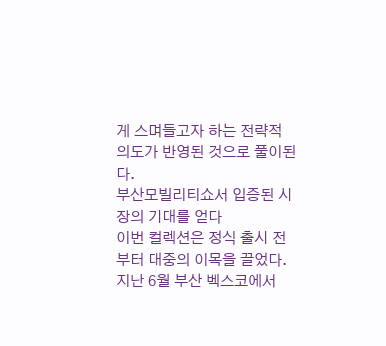게 스며들고자 하는 전략적 의도가 반영된 것으로 풀이된다.
부산모빌리티쇼서 입증된 시장의 기대를 얻다
이번 컬렉션은 정식 출시 전부터 대중의 이목을 끌었다. 지난 6월 부산 벡스코에서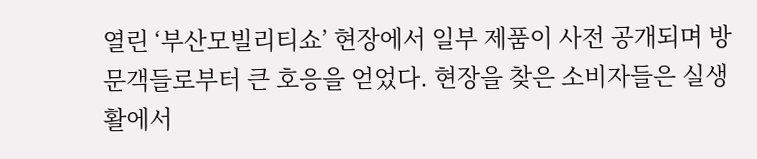열린 ‘부산모빌리티쇼’ 현장에서 일부 제품이 사전 공개되며 방문객들로부터 큰 호응을 얻었다. 현장을 찾은 소비자들은 실생활에서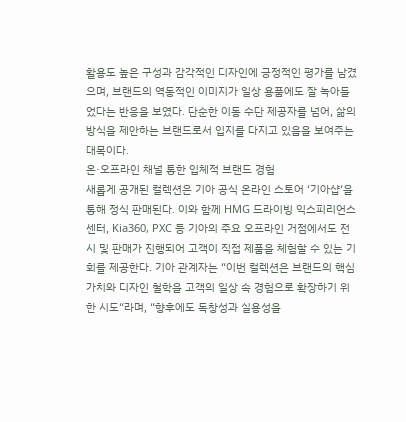활용도 높은 구성과 감각적인 디자인에 긍정적인 평가를 남겼으며, 브랜드의 역동적인 이미지가 일상 용품에도 잘 녹아들었다는 반응을 보였다. 단순한 이동 수단 제공자를 넘어, 삶의 방식을 제안하는 브랜드로서 입지를 다지고 있음을 보여주는 대목이다.
온·오프라인 채널 통한 입체적 브랜드 경험
새롭게 공개된 컬렉션은 기아 공식 온라인 스토어 ‘기아샵‘을 통해 정식 판매된다. 이와 함께 HMG 드라이빙 익스피리언스 센터, Kia360, PXC 등 기아의 주요 오프라인 거점에서도 전시 및 판매가 진행되어 고객이 직접 제품을 체험할 수 있는 기회를 제공한다. 기아 관계자는 “이번 컬렉션은 브랜드의 핵심 가치와 디자인 철학을 고객의 일상 속 경험으로 확장하기 위한 시도“라며, “향후에도 독창성과 실용성을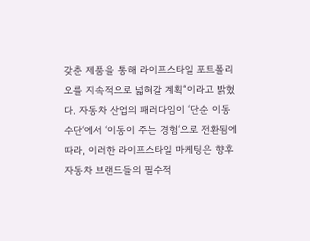갖춘 제품을 통해 라이프스타일 포트폴리오를 지속적으로 넓혀갈 계획“이라고 밝혔다. 자동차 산업의 패러다임이 ‘단순 이동 수단‘에서 ‘이동이 주는 경험‘으로 전환됨에 따라, 이러한 라이프스타일 마케팅은 향후 자동차 브랜드들의 필수적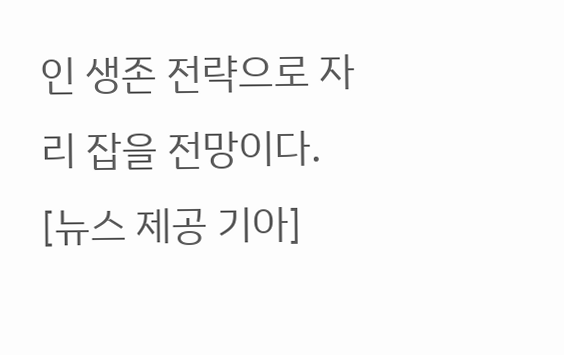인 생존 전략으로 자리 잡을 전망이다.
[뉴스 제공 기아]